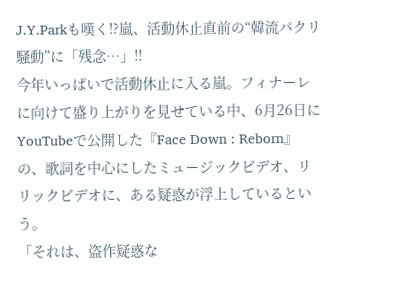J.Y.Parkも嘆く!?嵐、活動休止直前の“韓流パクリ騒動”に「残念…」!!
今年いっぱいで活動休止に入る嵐。フィナーレに向けて盛り上がりを見せている中、6月26日にYouTubeで公開した『Face Down : Reborn』の、歌詞を中心にしたミュージックビデオ、リリックビデオに、ある疑惑が浮上しているという。
「それは、盗作疑惑な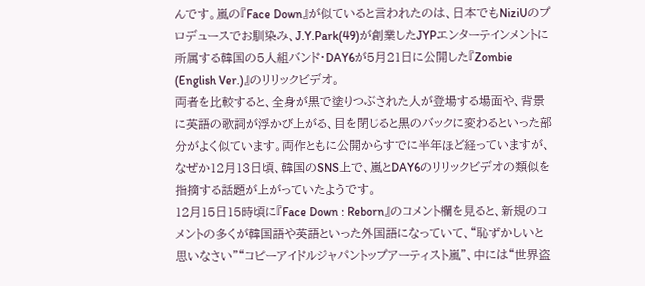んです。嵐の『Face Down』が似ていると言われたのは、日本でもNiziUのプロデュースでお馴染み、J.Y.Park(49)が創業したJYPエンターテインメントに所属する韓国の5人組バンド・DAY6が5月21日に公開した『Zombie (English Ver.)』のリリックビデオ。
両者を比較すると、全身が黒で塗りつぶされた人が登場する場面や、背景に英語の歌詞が浮かび上がる、目を閉じると黒のバックに変わるといった部分がよく似ています。両作ともに公開からすでに半年ほど経っていますが、なぜか12月13日頃、韓国のSNS上で、嵐とDAY6のリリックビデオの類似を指摘する話題が上がっていたようです。
12月15日15時頃に『Face Down : Reborn』のコメント欄を見ると、新規のコメントの多くが韓国語や英語といった外国語になっていて、“恥ずかしいと思いなさい”“コピーアイドルジャパントップアーティスト嵐”、中には“世界盗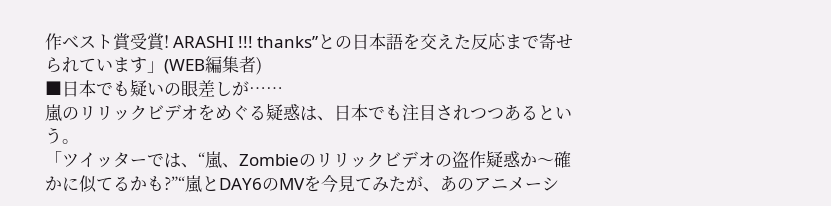作ベスト賞受賞! ARASHI !!! thanks”との日本語を交えた反応まで寄せられています」(WEB編集者)
■日本でも疑いの眼差しが……
嵐のリリックビデオをめぐる疑惑は、日本でも注目されつつあるという。
「ツイッターでは、“嵐、Zombieのリリックビデオの盗作疑惑か〜確かに似てるかも?”“嵐とDAY6のMVを今見てみたが、あのアニメーシ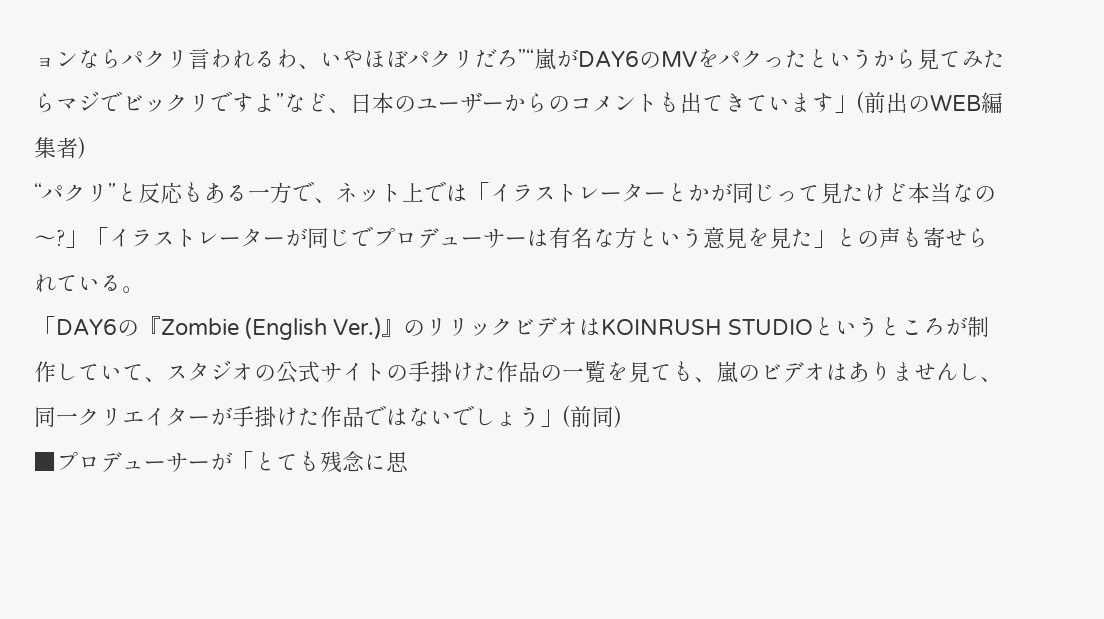ョンならパクリ言われるわ、いやほぼパクリだろ”“嵐がDAY6のMVをパクったというから見てみたらマジでビックリですよ”など、日本のユーザーからのコメントも出てきています」(前出のWEB編集者)
“パクリ”と反応もある一方で、ネット上では「イラストレーターとかが同じって見たけど本当なの〜?」「イラストレーターが同じでプロデューサーは有名な方という意見を見た」との声も寄せられている。
「DAY6の『Zombie (English Ver.)』のリリックビデオはKOINRUSH STUDIOというところが制作していて、スタジオの公式サイトの手掛けた作品の一覧を見ても、嵐のビデオはありませんし、同一クリエイターが手掛けた作品ではないでしょう」(前同)
■プロデューサーが「とても残念に思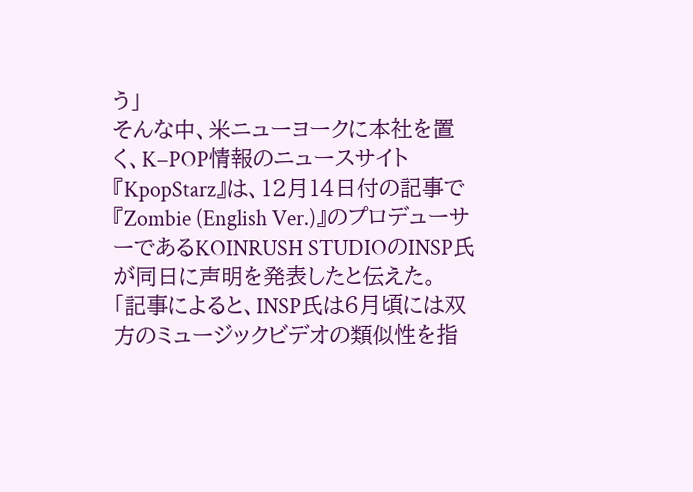う」
そんな中、米ニューヨークに本社を置く、K−POP情報のニュースサイト『KpopStarz』は、12月14日付の記事で『Zombie (English Ver.)』のプロデューサーであるKOINRUSH STUDIOのINSP氏が同日に声明を発表したと伝えた。
「記事によると、INSP氏は6月頃には双方のミュージックビデオの類似性を指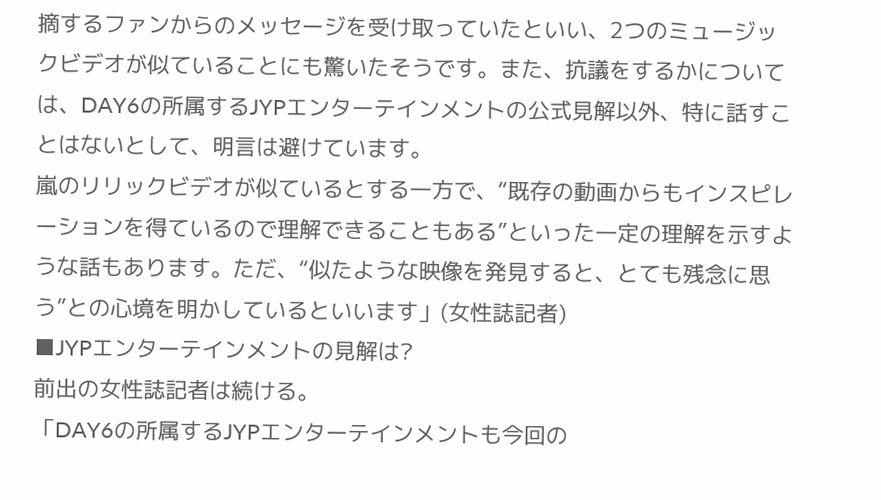摘するファンからのメッセージを受け取っていたといい、2つのミュージックビデオが似ていることにも驚いたそうです。また、抗議をするかについては、DAY6の所属するJYPエンターテインメントの公式見解以外、特に話すことはないとして、明言は避けています。
嵐のリリックビデオが似ているとする一方で、“既存の動画からもインスピレーションを得ているので理解できることもある”といった一定の理解を示すような話もあります。ただ、“似たような映像を発見すると、とても残念に思う”との心境を明かしているといいます」(女性誌記者)
■JYPエンターテインメントの見解は?
前出の女性誌記者は続ける。
「DAY6の所属するJYPエンターテインメントも今回の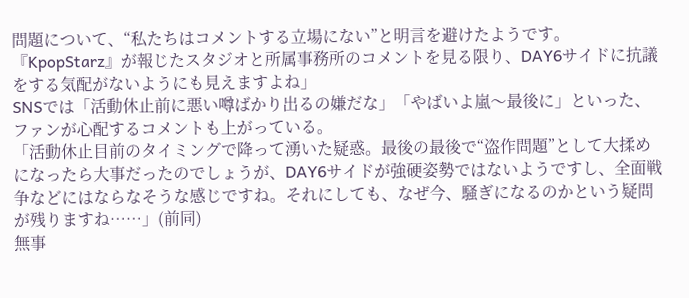問題について、“私たちはコメントする立場にない”と明言を避けたようです。『KpopStarz』が報じたスタジオと所属事務所のコメントを見る限り、DAY6サイドに抗議をする気配がないようにも見えますよね」
SNSでは「活動休止前に悪い噂ばかり出るの嫌だな」「やばいよ嵐〜最後に」といった、ファンが心配するコメントも上がっている。
「活動休止目前のタイミングで降って湧いた疑惑。最後の最後で“盗作問題”として大揉めになったら大事だったのでしょうが、DAY6サイドが強硬姿勢ではないようですし、全面戦争などにはならなそうな感じですね。それにしても、なぜ今、騒ぎになるのかという疑問が残りますね……」(前同)
無事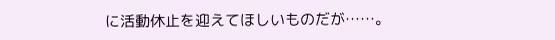に活動休止を迎えてほしいものだが……。